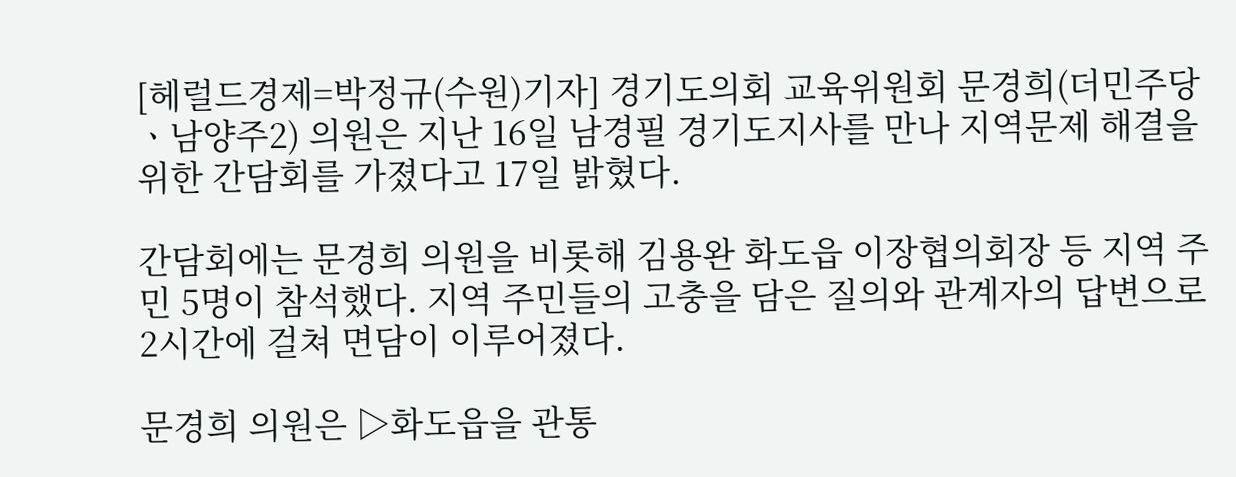[헤럴드경제=박정규(수원)기자] 경기도의회 교육위원회 문경희(더민주당ㆍ남양주2) 의원은 지난 16일 남경필 경기도지사를 만나 지역문제 해결을 위한 간담회를 가졌다고 17일 밝혔다.

간담회에는 문경희 의원을 비롯해 김용완 화도읍 이장협의회장 등 지역 주민 5명이 참석했다. 지역 주민들의 고충을 담은 질의와 관계자의 답변으로 2시간에 걸쳐 면담이 이루어졌다.

문경희 의원은 ▷화도읍을 관통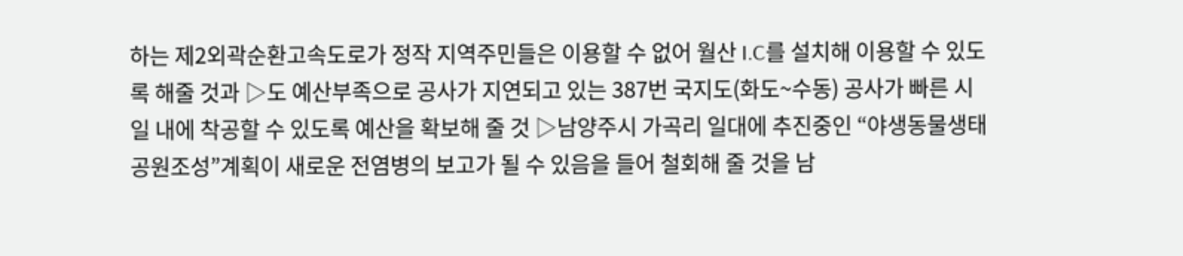하는 제2외곽순환고속도로가 정작 지역주민들은 이용할 수 없어 월산 I.C를 설치해 이용할 수 있도록 해줄 것과 ▷도 예산부족으로 공사가 지연되고 있는 387번 국지도(화도~수동) 공사가 빠른 시일 내에 착공할 수 있도록 예산을 확보해 줄 것 ▷남양주시 가곡리 일대에 추진중인 “야생동물생태공원조성”계획이 새로운 전염병의 보고가 될 수 있음을 들어 철회해 줄 것을 남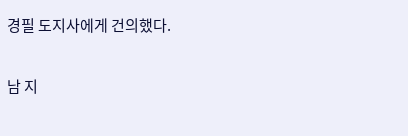경필 도지사에게 건의했다.

남 지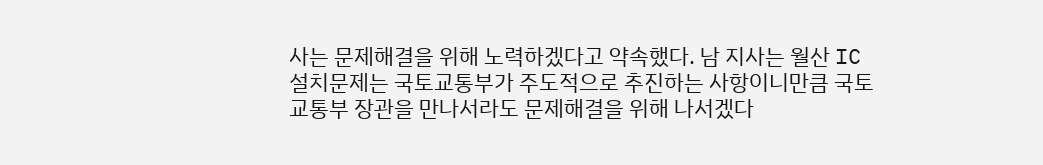사는 문제해결을 위해 노력하겠다고 약속했다. 남 지사는 월산 IC 설치문제는 국토교통부가 주도적으로 추진하는 사항이니만큼 국토교통부 장관을 만나서라도 문제해결을 위해 나서겠다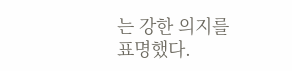는 강한 의지를 표명했다.